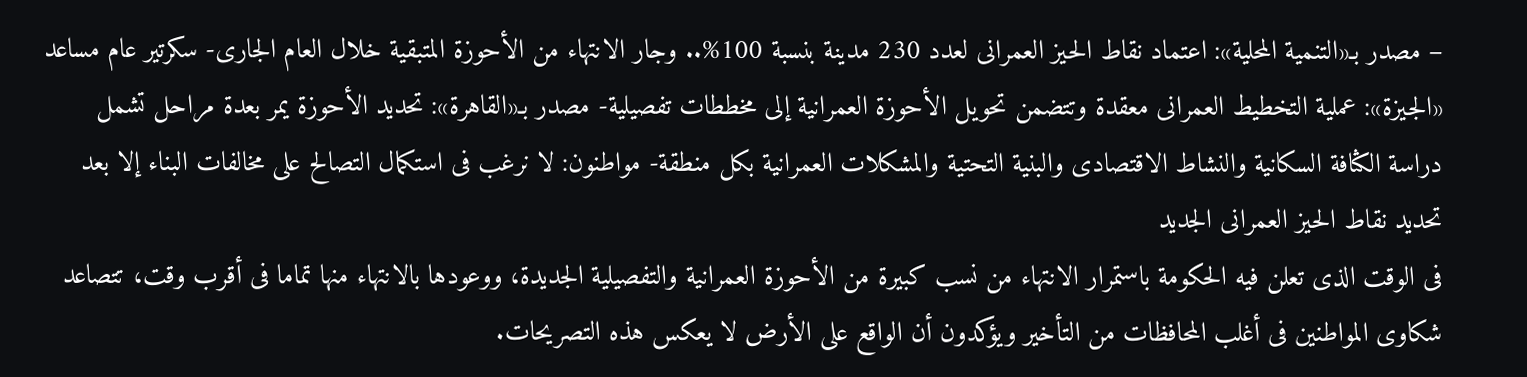– مصدر بـ«التنمية المحلية»: اعتماد نقاط الحيز العمرانى لعدد 230 مدينة بنسبة 100%.. وجار الانتهاء من الأحوزة المتبقية خلال العام الجارى- سكرتير عام مساعد «الجيزة»: عملية التخطيط العمرانى معقدة وتتضمن تحويل الأحوزة العمرانية إلى مخططات تفصيلية- مصدر بـ«القاهرة»: تحديد الأحوزة يمر بعدة مراحل تشمل دراسة الكثافة السكانية والنشاط الاقتصادى والبنية التحتية والمشكلات العمرانية بكل منطقة- مواطنون: لا نرغب فى استكمال التصالح على مخالفات البناء إلا بعد تحديد نقاط الحيز العمرانى الجديد
فى الوقت الذى تعلن فيه الحكومة باستمرار الانتهاء من نسب كبيرة من الأحوزة العمرانية والتفصيلية الجديدة، ووعودها بالانتهاء منها تماما فى أقرب وقت، تتصاعد شكاوى المواطنين فى أغلب المحافظات من التأخير ويؤكدون أن الواقع على الأرض لا يعكس هذه التصريحات.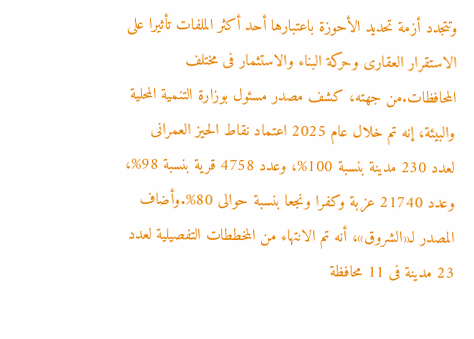وتتجدد أزمة تحديد الأحوزة باعتبارها أحد أكثر الملفات تأثيرا على الاستقرار العقارى وحركة البناء والاستثمار فى مختلف المحافظات.من جهته، كشف مصدر مسئول بوزارة التنمية المحلية والبيئة، إنه تم خلال عام 2025 اعتماد نقاط الحيز العمرانى لعدد 230 مدينة بنسبة 100%، وعدد 4758 قرية بنسبة 98%، وعدد 21740 عزبة وكفرا ونجعا بنسبة حوالى 80%.وأضاف المصدر لـ«الشروق»، أنه تم الانتهاء من المخططات التفصيلية لعدد 23 مدينة فى 11 محافظة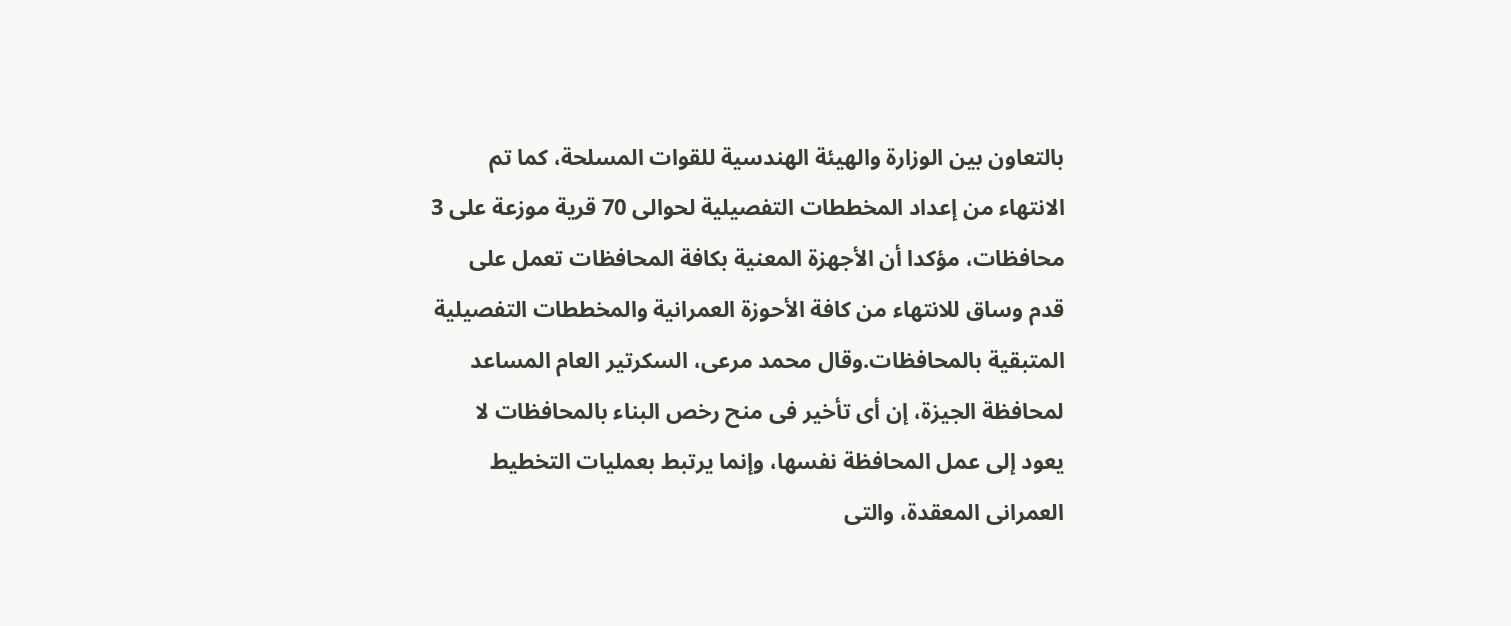بالتعاون بين الوزارة والهيئة الهندسية للقوات المسلحة، كما تم الانتهاء من إعداد المخططات التفصيلية لحوالى 70 قرية موزعة على 3 محافظات، مؤكدا أن الأجهزة المعنية بكافة المحافظات تعمل على قدم وساق للانتهاء من كافة الأحوزة العمرانية والمخططات التفصيلية المتبقية بالمحافظات.وقال محمد مرعى، السكرتير العام المساعد لمحافظة الجيزة، إن أى تأخير فى منح رخص البناء بالمحافظات لا يعود إلى عمل المحافظة نفسها، وإنما يرتبط بعمليات التخطيط العمرانى المعقدة، والتى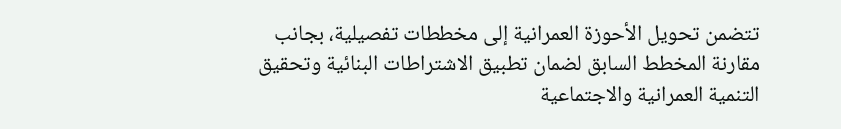تتضمن تحويل الأحوزة العمرانية إلى مخططات تفصيلية، بجانب مقارنة المخطط السابق لضمان تطبيق الاشتراطات البنائية وتحقيق التنمية العمرانية والاجتماعية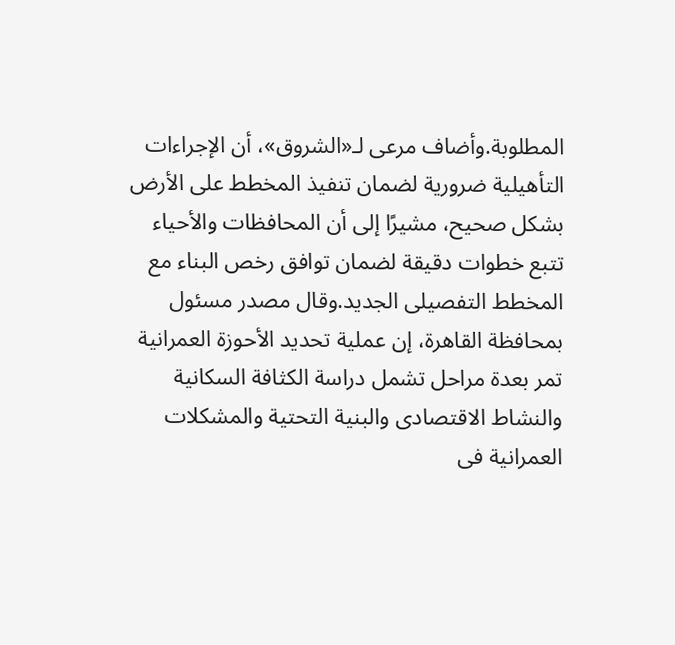المطلوبة.وأضاف مرعى لـ«الشروق»، أن الإجراءات التأهيلية ضرورية لضمان تنفيذ المخطط على الأرض بشكل صحيح، مشيرًا إلى أن المحافظات والأحياء تتبع خطوات دقيقة لضمان توافق رخص البناء مع المخطط التفصيلى الجديد.وقال مصدر مسئول بمحافظة القاهرة، إن عملية تحديد الأحوزة العمرانية تمر بعدة مراحل تشمل دراسة الكثافة السكانية والنشاط الاقتصادى والبنية التحتية والمشكلات العمرانية فى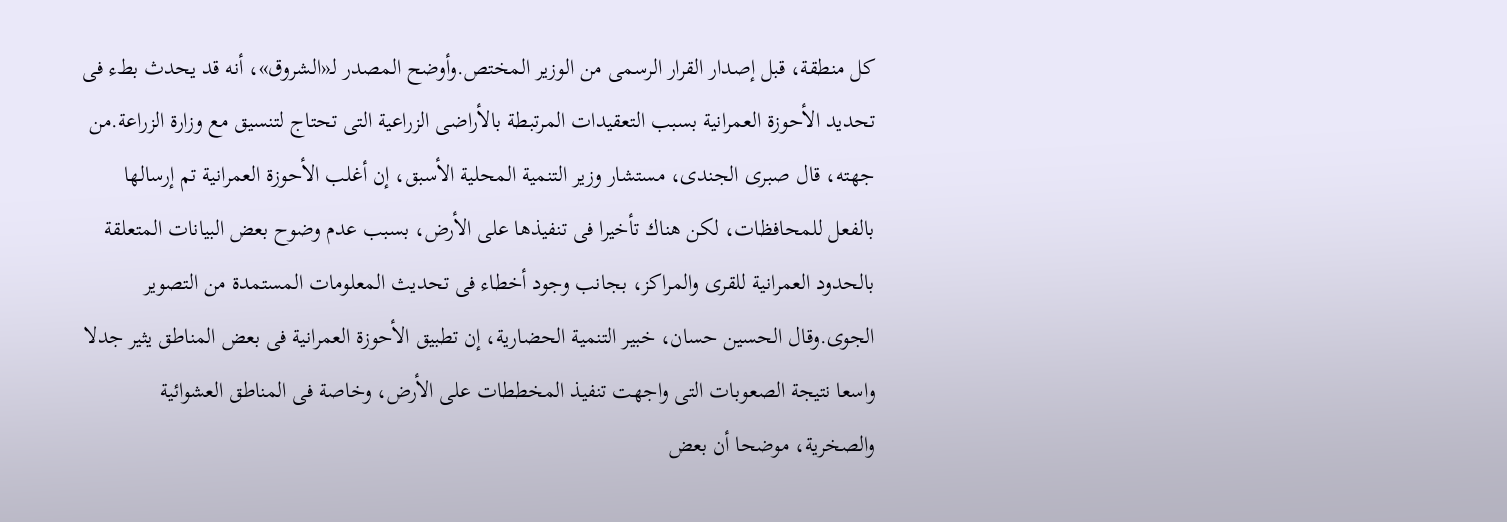كل منطقة، قبل إصدار القرار الرسمى من الوزير المختص.وأوضح المصدر لـ«الشروق»، أنه قد يحدث بطء فى تحديد الأحوزة العمرانية بسبب التعقيدات المرتبطة بالأراضى الزراعية التى تحتاج لتنسيق مع وزارة الزراعة.من جهته، قال صبرى الجندى، مستشار وزير التنمية المحلية الأسبق، إن أغلب الأحوزة العمرانية تم إرسالها بالفعل للمحافظات، لكن هناك تأخيرا فى تنفيذها على الأرض، بسبب عدم وضوح بعض البيانات المتعلقة بالحدود العمرانية للقرى والمراكز، بجانب وجود أخطاء فى تحديث المعلومات المستمدة من التصوير الجوى.وقال الحسين حسان، خبير التنمية الحضارية، إن تطبيق الأحوزة العمرانية فى بعض المناطق يثير جدلا واسعا نتيجة الصعوبات التى واجهت تنفيذ المخططات على الأرض، وخاصة فى المناطق العشوائية والصخرية، موضحا أن بعض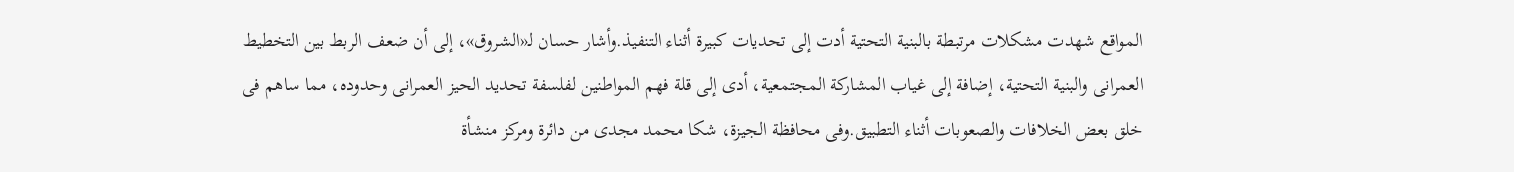المواقع شهدت مشكلات مرتبطة بالبنية التحتية أدت إلى تحديات كبيرة أثناء التنفيذ.وأشار حسان لـ«الشروق»، إلى أن ضعف الربط بين التخطيط العمرانى والبنية التحتية، إضافة إلى غياب المشاركة المجتمعية، أدى إلى قلة فهم المواطنين لفلسفة تحديد الحيز العمرانى وحدوده، مما ساهم فى خلق بعض الخلافات والصعوبات أثناء التطبيق.وفى محافظة الجيزة، شكا محمد مجدى من دائرة ومركز منشأة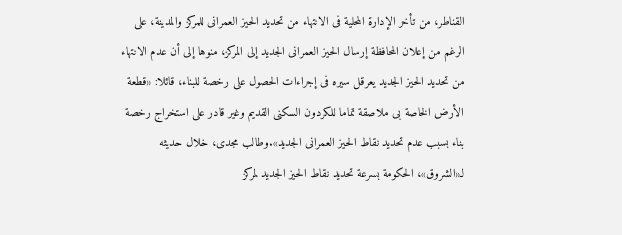القناطر، من تأخر الإدارة المحلية فى الانتهاء من تحديد الحيز العمرانى للمركز والمدينة، على الرغم من إعلان المحافظة إرسال الحيز العمرانى الجديد إلى المركز، منوها إلى أن عدم الانتهاء من تحديد الحيز الجديد يعرقل سيره فى إجراءات الحصول على رخصة للبناء، قائلا: «قطعة الأرض الخاصة بى ملاصقة تماما للكردون السكنى القديم وغير قادر على استخراج رخصة بناء بسبب عدم تحديد نقاط الحيز العمرانى الجديد».وطالب مجدى، خلال حديثه لـ«الشروق»، الحكومة بسرعة تحديد نقاط الحيز الجديد لمركز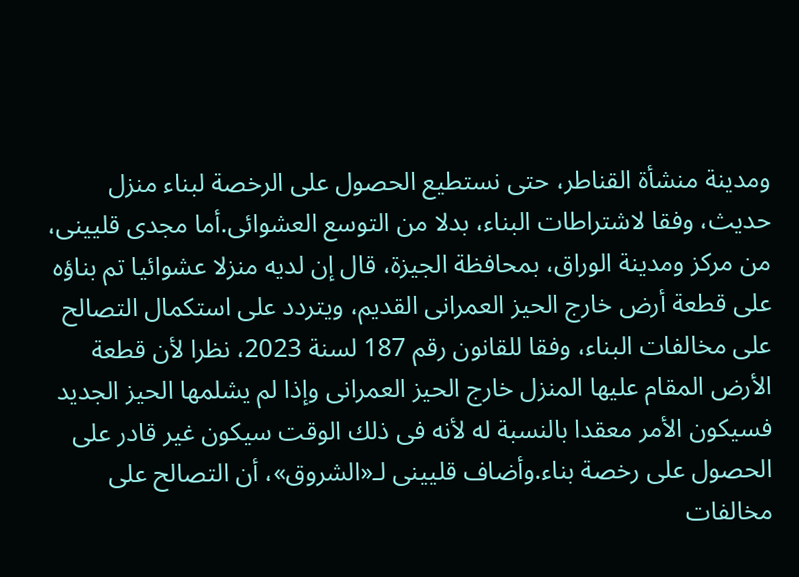ومدينة منشأة القناطر، حتى نستطيع الحصول على الرخصة لبناء منزل حديث، وفقا لاشتراطات البناء، بدلا من التوسع العشوائى.أما مجدى قليينى، من مركز ومدينة الوراق، بمحافظة الجيزة، قال إن لديه منزلا عشوائيا تم بناؤه على قطعة أرض خارج الحيز العمرانى القديم، ويتردد على استكمال التصالح على مخالفات البناء، وفقا للقانون رقم 187 لسنة 2023، نظرا لأن قطعة الأرض المقام عليها المنزل خارج الحيز العمرانى وإذا لم يشلمها الحيز الجديد فسيكون الأمر معقدا بالنسبة له لأنه فى ذلك الوقت سيكون غير قادر على الحصول على رخصة بناء.وأضاف قليينى لـ«الشروق»، أن التصالح على مخالفات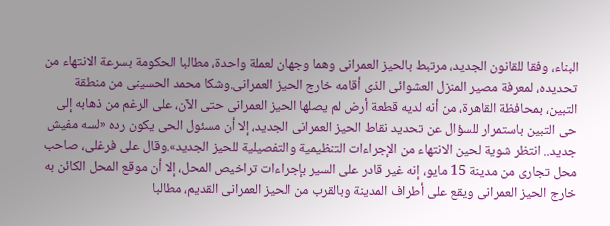البناء، وفقا للقانون الجديد، مرتبط بالحيز العمرانى وهما وجهان لعملة واحدة، مطالبا الحكومة بسرعة الانتهاء من تحديده، لمعرفة مصير المنزل العشوائى الذى أقامه خارج الحيز العمرانى.وشكا محمد الحسينى من منطقة التبين، بمحافظة القاهرة، من أنه لديه قطعة أرض لم يصلها الحيز العمرانى حتى الآن، على الرغم من ذهابه إلى حى التبين باستمرار للسؤال عن تحديد نقاط الحيز العمرانى الجديد، إلا أن مسئول الحى يكون رده «لسه مفيش جديد.. انتظر شوية لحين الانتهاء من الإجراءات التنظيمية والتفصيلية للحيز الجديد».وقال على فرغلى، صاحب محل تجارى من مدينة 15 مايو، إنه غير قادر على السير بإجراءات تراخيص المحل، إلا أن موقع المحل الكائن به خارج الحيز العمرانى ويقع على أطراف المدينة وبالقرب من الحيز العمرانى القديم، مطالبا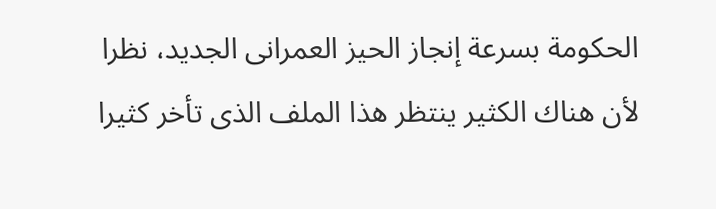الحكومة بسرعة إنجاز الحيز العمرانى الجديد، نظرا لأن هناك الكثير ينتظر هذا الملف الذى تأخر كثيرا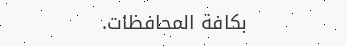بكافة المحافظات.